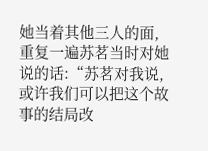她当着其他三人的面,重复一遍苏茗当时对她说的话:“苏茗对我说,或许我们可以把这个故事的结局改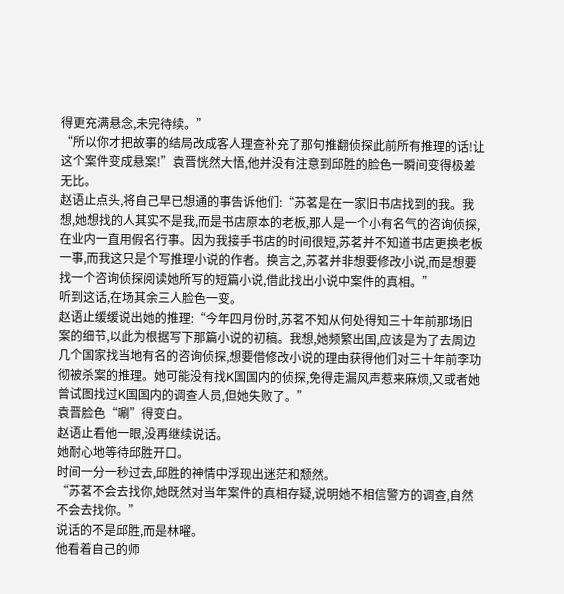得更充满悬念,未完待续。”
“所以你才把故事的结局改成客人理查补充了那句推翻侦探此前所有推理的话!让这个案件变成悬案!”袁晋恍然大悟,他并没有注意到邱胜的脸色一瞬间变得极差无比。
赵语止点头,将自己早已想通的事告诉他们:“苏茗是在一家旧书店找到的我。我想,她想找的人其实不是我,而是书店原本的老板,那人是一个小有名气的咨询侦探,在业内一直用假名行事。因为我接手书店的时间很短,苏茗并不知道书店更换老板一事,而我这只是个写推理小说的作者。换言之,苏茗并非想要修改小说,而是想要找一个咨询侦探阅读她所写的短篇小说,借此找出小说中案件的真相。”
听到这话,在场其余三人脸色一变。
赵语止缓缓说出她的推理:“今年四月份时,苏茗不知从何处得知三十年前那场旧案的细节,以此为根据写下那篇小说的初稿。我想,她频繁出国,应该是为了去周边几个国家找当地有名的咨询侦探,想要借修改小说的理由获得他们对三十年前李功彻被杀案的推理。她可能没有找K国国内的侦探,免得走漏风声惹来麻烦,又或者她曾试图找过K国国内的调查人员,但她失败了。”
袁晋脸色“唰”得变白。
赵语止看他一眼,没再继续说话。
她耐心地等待邱胜开口。
时间一分一秒过去,邱胜的神情中浮现出迷茫和颓然。
“苏茗不会去找你,她既然对当年案件的真相存疑,说明她不相信警方的调查,自然不会去找你。”
说话的不是邱胜,而是林曜。
他看着自己的师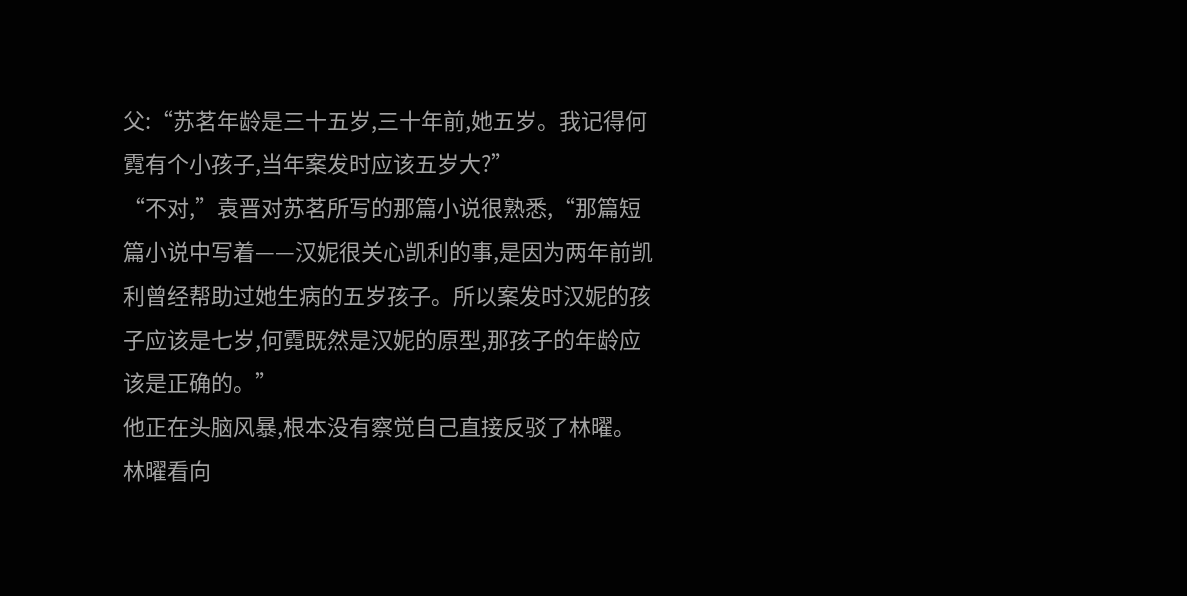父:“苏茗年龄是三十五岁,三十年前,她五岁。我记得何霓有个小孩子,当年案发时应该五岁大?”
“不对,”袁晋对苏茗所写的那篇小说很熟悉,“那篇短篇小说中写着——汉妮很关心凯利的事,是因为两年前凯利曾经帮助过她生病的五岁孩子。所以案发时汉妮的孩子应该是七岁,何霓既然是汉妮的原型,那孩子的年龄应该是正确的。”
他正在头脑风暴,根本没有察觉自己直接反驳了林曜。
林曜看向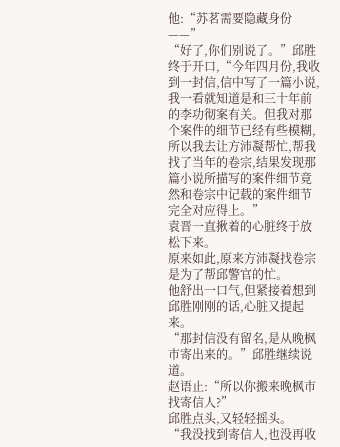他:“苏茗需要隐藏身份——”
“好了,你们别说了。”邱胜终于开口,“今年四月份,我收到一封信,信中写了一篇小说,我一看就知道是和三十年前的李功彻案有关。但我对那个案件的细节已经有些模糊,所以我去让方沛凝帮忙,帮我找了当年的卷宗,结果发现那篇小说所描写的案件细节竟然和卷宗中记载的案件细节完全对应得上。”
袁晋一直揪着的心脏终于放松下来。
原来如此,原来方沛凝找卷宗是为了帮邱警官的忙。
他舒出一口气,但紧接着想到邱胜刚刚的话,心脏又提起来。
“那封信没有留名,是从晚枫市寄出来的。”邱胜继续说道。
赵语止:“所以你搬来晚枫市找寄信人?”
邱胜点头,又轻轻摇头。
“我没找到寄信人,也没再收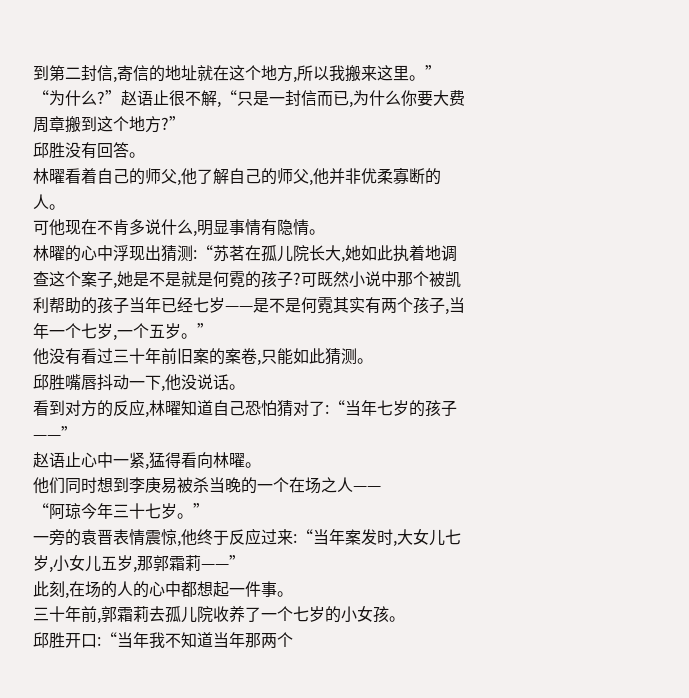到第二封信,寄信的地址就在这个地方,所以我搬来这里。”
“为什么?”赵语止很不解,“只是一封信而已,为什么你要大费周章搬到这个地方?”
邱胜没有回答。
林曜看着自己的师父,他了解自己的师父,他并非优柔寡断的人。
可他现在不肯多说什么,明显事情有隐情。
林曜的心中浮现出猜测:“苏茗在孤儿院长大,她如此执着地调查这个案子,她是不是就是何霓的孩子?可既然小说中那个被凯利帮助的孩子当年已经七岁——是不是何霓其实有两个孩子,当年一个七岁,一个五岁。”
他没有看过三十年前旧案的案卷,只能如此猜测。
邱胜嘴唇抖动一下,他没说话。
看到对方的反应,林曜知道自己恐怕猜对了:“当年七岁的孩子——”
赵语止心中一紧,猛得看向林曜。
他们同时想到李庚易被杀当晚的一个在场之人——
“阿琼今年三十七岁。”
一旁的袁晋表情震惊,他终于反应过来:“当年案发时,大女儿七岁,小女儿五岁,那郭霜莉——”
此刻,在场的人的心中都想起一件事。
三十年前,郭霜莉去孤儿院收养了一个七岁的小女孩。
邱胜开口:“当年我不知道当年那两个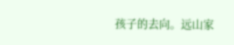孩子的去向。远山家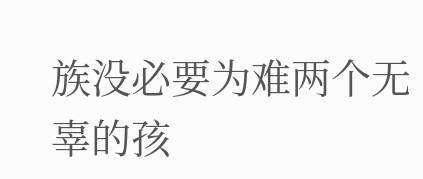族没必要为难两个无辜的孩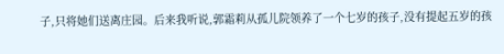子,只将她们送离庄园。后来我听说,郭霜莉从孤儿院领养了一个七岁的孩子,没有提起五岁的孩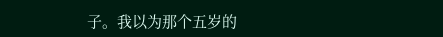子。我以为那个五岁的